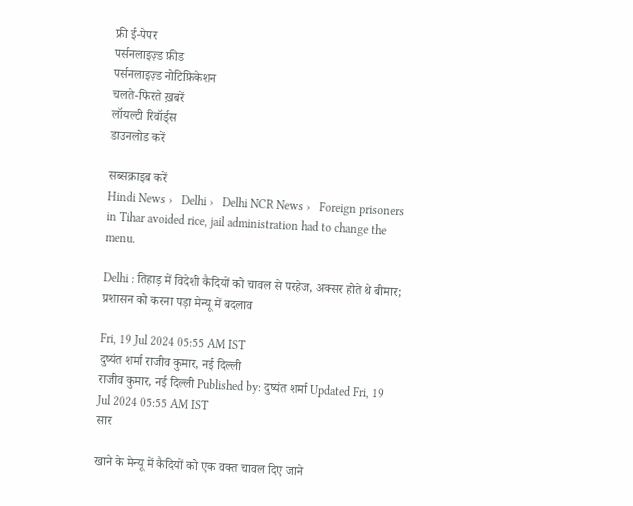फ्री ई-पेपर
पर्सनलाइज़्ड फ़ीड
पर्सनलाइज़्ड नोटिफ़िकेशन
चलते-फिरते ख़बरें
लॉयल्टी रिवॉर्ड्स
डाउनलोड करें

सब्सक्राइब करें
Hindi News ›   Delhi ›   Delhi NCR News ›   Foreign prisoners in Tihar avoided rice, jail administration had to change the menu.

Delhi : तिहाड़ में विदेशी कैदियों को चावल से परहेज, अक्सर होते थे बीमार; प्रशासन को करना पड़ा मेन्यू में बदलाव

Fri, 19 Jul 2024 05:55 AM IST
दुष्यंत शर्मा राजीव कुमार, नई दिल्ली
राजीव कुमार, नई दिल्ली Published by: दुष्यंत शर्मा Updated Fri, 19 Jul 2024 05:55 AM IST
सार

खाने के मेन्यू में कैदियों को एक वक्त चावल दिए जाने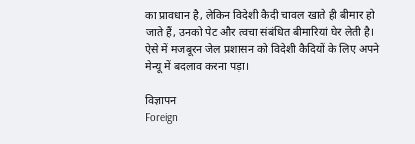का प्रावधान है, लेकिन विदेशी कैदी चावल खाते ही बीमार हो जाते हैं, उनको पेट और त्वचा संबंधित बीमारियां घेर लेती है। ऐसे में मजबूरन जेल प्रशासन को विदेशी कैदियों के लिए अपने मेन्यू में बदलाव करना पड़ा।

विज्ञापन
Foreign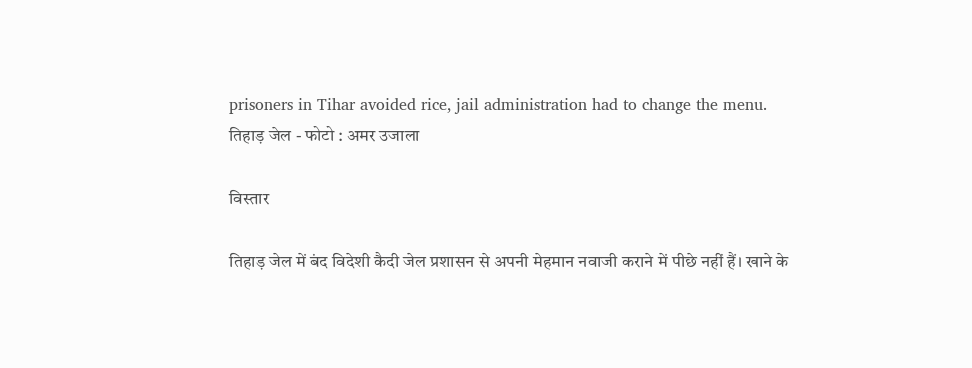prisoners in Tihar avoided rice, jail administration had to change the menu.
तिहाड़ जेल - फोटो : अमर उजाला

विस्तार

तिहाड़ जेल में बंद विदेशी कैदी जेल प्रशासन से अपनी मेहमान नवाजी कराने में पीछे नहीं हैं। खाने के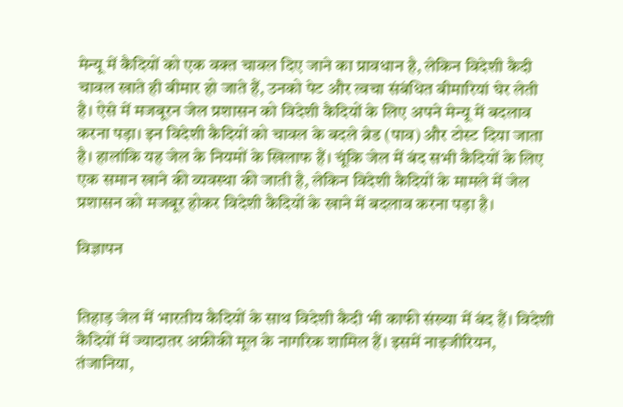मेन्यू में कैदियों को एक वक्त चावल दिए जाने का प्रावधान है, लेकिन विदेशी कैदी चावल खाते ही बीमार हो जाते हैं, उनको पेट और त्वचा संबंधित बीमारियां घेर लेती है। ऐसे में मजबूरन जेल प्रशासन को विदेशी कैदियों के लिए अपने मेन्यू में बदलाव करना पड़ा। इन विदेशी कैदियों को चावल के बदले ब्रेड (पाव) और टोस्ट दिया जाता है। हालांकि यह जेल के नियमों के खिलाफ हैं। चूंकि जेल में बंद सभी कैदियों के लिए एक समान खाने की व्यवस्था की जाती है, लेकिन विदेशी कैदियों के मामले में जेल प्रशासन को मजबूर होकर विदेशी कैदियों के खाने में बदलाव करना पड़ा है।

विज्ञापन


तिहाड़ जेल में भारतीय कैदियों के साथ विदेशी कैदी भी काफी संख्या में बंद हैं। विदेशी कैदियों में ज्यादातर अफ्रीकी मूल के नागरिक शामिल हैं। इसमें नाइजीरियन, तंजानिया,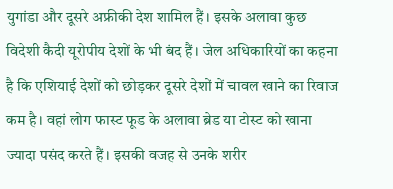युगांडा और दूसरे अफ्रीकी देश शामिल हैं। इसके अलावा कुछ विदेशी कैदी यूरोपीय देशों के भी बंद हैं। जेल अधिकारियों का कहना है कि एशियाई देशों को छोड़कर दूसरे देशों में चावल खाने का रिवाज कम है। वहां लोग फास्ट फूड के अलावा ब्रेड या टोस्ट को खाना ज्यादा पसंद करते हैं। इसकी वजह से उनके शरीर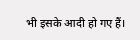भी इसके आदी हो गए हैं।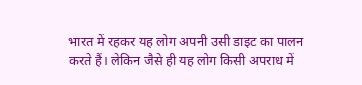भारत में रहकर यह लोग अपनी उसी डाइट का पालन करते हैं। लेकिन जैसे ही यह लोग किसी अपराध में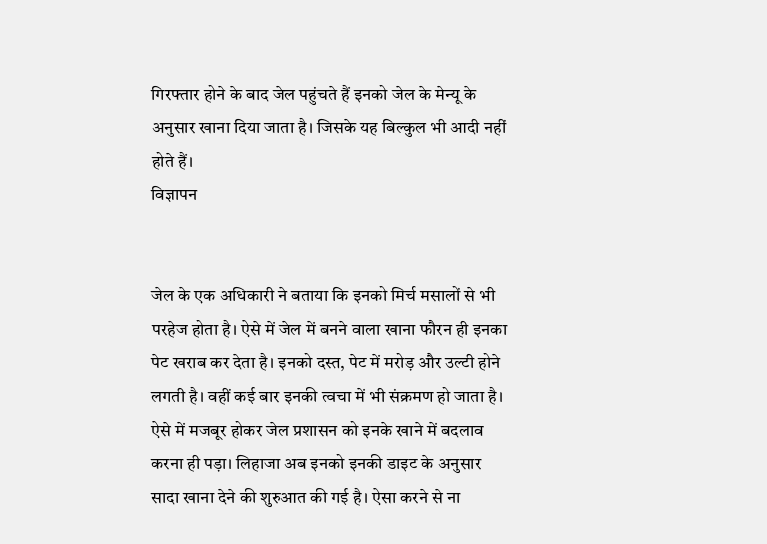गिरफ्तार होने के बाद जेल पहुंचते हैं इनको जेल के मेन्यू के अनुसार खाना दिया जाता है। जिसके यह बिल्कुल भी आदी नहीं होते हैं।
विज्ञापन


जेल के एक अधिकारी ने बताया कि इनको मिर्च मसालों से भी परहेज होता है। ऐसे में जेल में बनने वाला खाना फौरन ही इनका पेट खराब कर देता है। इनको दस्त, पेट में मरोड़ और उल्टी होने लगती है। वहीं कई बार इनकी त्वचा में भी संक्रमण हो जाता है। ऐसे में मजबूर होकर जेल प्रशासन को इनके खाने में बदलाव करना ही पड़ा। लिहाजा अब इनको इनकी डाइट के अनुसार सादा खाना देने की शुरुआत की गई है। ऐसा करने से ना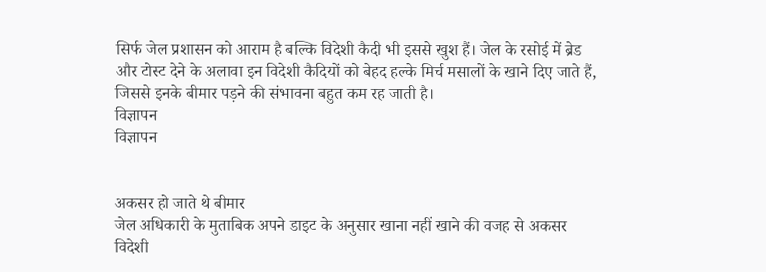सिर्फ जेल प्रशासन को आराम है बल्कि विदेशी कैदी भी इससे खुश हैं। जेल के रसोई में ब्रेड और टोस्ट देने के अलावा इन विदेशी कैदियों को बेहद हल्के मिर्च मसालों के खाने दिए जाते हैं, जिससे इनके बीमार पड़ने की संभावना बहुत कम रह जाती है।
विज्ञापन
विज्ञापन


अकसर हो जाते थे बीमार
जेल अधिकारी के मुताबिक अपने डाइट के अनुसार खाना नहीं खाने की वजह से अकसर विदेशी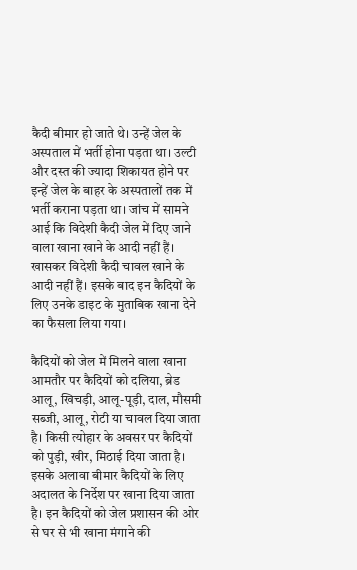कैदी बीमार हो जाते थे। उन्हें जेल के अस्पताल में भर्ती होना पड़ता था। उल्टी और दस्त की ज्यादा शिकायत होने पर इन्हें जेल के बाहर के अस्पतालों तक में भर्ती कराना पड़ता था। जांच में सामने आई कि विदेशी कैदी जेल में दिए जाने वाला खाना खाने के आदी नहीं हैं। खासकर विदेशी कैदी चावल खाने के आदी नहीं हैं। इसके बाद इन कैदियों के लिए उनके डाइट के मुताबिक खाना देने का फैसला लिया गया।

कैदियों को जेल में मिलने वाला खाना
आमतौर पर कैदियों को दलिया, ब्रेड आलू, खिचड़ी, आलू-पूड़ी, दाल, मौसमी सब्जी, आलू, रोटी या चावल दिया जाता है। किसी त्योहार के अवसर पर कैदियों को पुड़ी, खीर, मिठाई दिया जाता है। इसके अलावा बीमार कैदियों के लिए अदालत के निर्देश पर खाना दिया जाता है। इन कैदियों को जेल प्रशासन की ओर से घर से भी खाना मंगाने की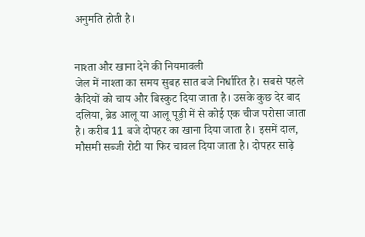अनुमति होती है।


नाश्ता और खाना देने की नियमावली
जेल में नाश्ता का समय सुबह सात बजे निर्धारित है। सबसे पहले कैदियों को चाय और बिस्कुट दिया जाता है। उसके कुछ देर बाद दलिया, ब्रेड आलू या आलू पूड़ी में से कोई एक चीज परोसा जाता है। करीब 11 बजे दोपहर का खाना दिया जाता है। इसमें दाल, मौसमी सब्जी रोटी या फिर चावल दिया जाता है। दोपहर साढ़े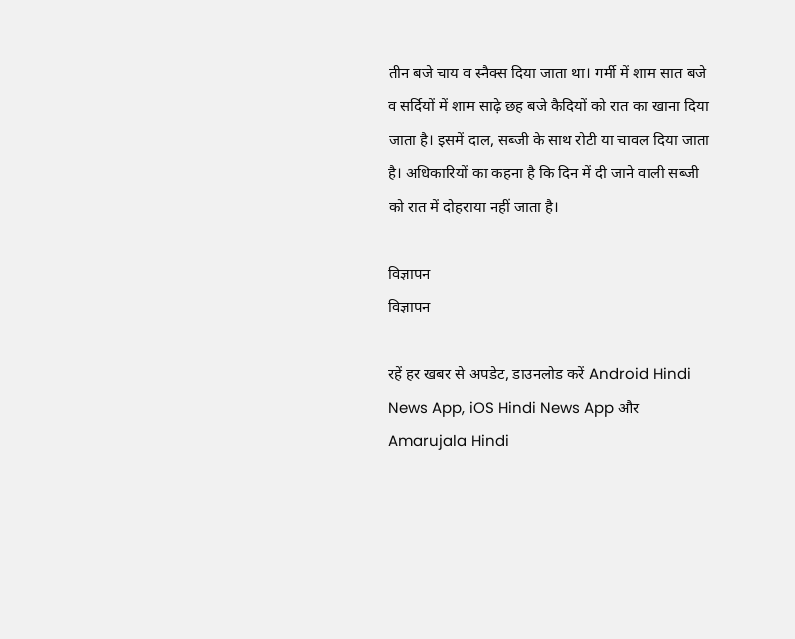तीन बजे चाय व स्नैक्स दिया जाता था। गर्मी में शाम सात बजे व सर्दियों में शाम साढ़े छह बजे कैदियों को रात का खाना दिया जाता है। इसमें दाल, सब्जी के साथ रोटी या चावल दिया जाता है। अधिकारियों का कहना है कि दिन में दी जाने वाली सब्जी को रात में दोहराया नहीं जाता है।

विज्ञापन
विज्ञापन

रहें हर खबर से अपडेट, डाउनलोड करें Android Hindi News App, iOS Hindi News App और Amarujala Hindi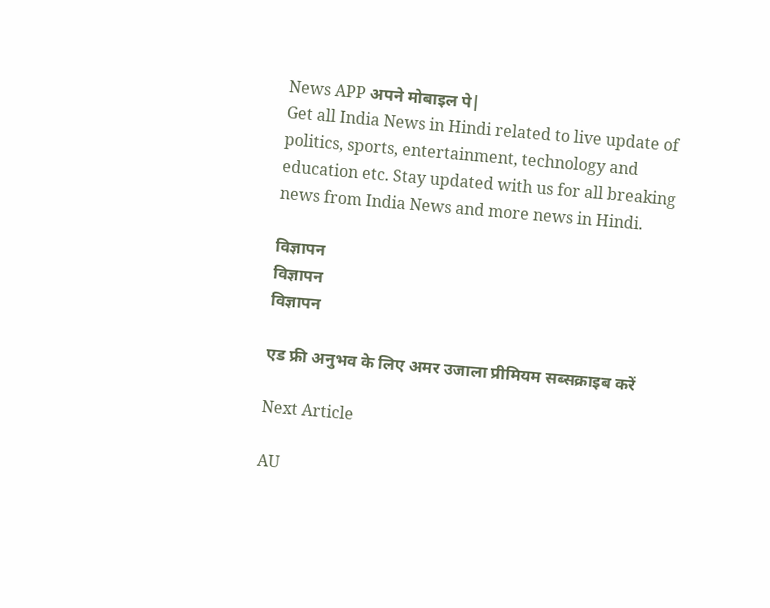News APP अपने मोबाइल पे|
Get all India News in Hindi related to live update of politics, sports, entertainment, technology and education etc. Stay updated with us for all breaking news from India News and more news in Hindi.

विज्ञापन
विज्ञापन
विज्ञापन

एड फ्री अनुभव के लिए अमर उजाला प्रीमियम सब्सक्राइब करें

Next Article

AU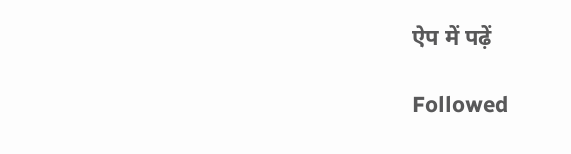ऐप में पढ़ें

Followed